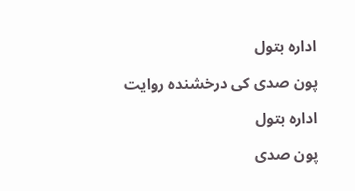ادارہ بتول

پون صدی کی درخشندہ روایت

ادارہ بتول

پون صدی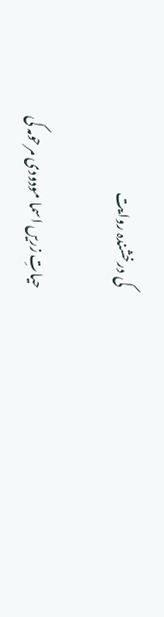کی درخشندہ روایت

حیاتِ زریں اسما مودودی مرحومہ کی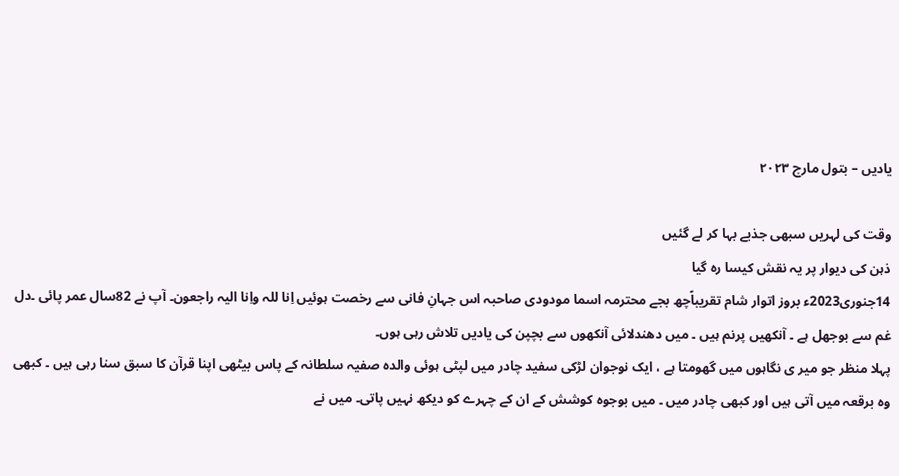یادیں – بتول مارچ ۲۰۲۳

وقت کی لہریں سبھی جذبے بہا کر لے گئیں
ذہن کی دیوار پر یہ نقش کیسا رہ گیا
14جنوری2023ء بروز اتوار شام تقریباًچھ بجے محترمہ اسما مودودی صاحبہ اس جہانِ فانی سے رخصت ہوئیں اِنا للہ واِنا الیہ راجعون۔ آپ نے 82سال عمر پائی ۔دل غم سے بوجھل ہے ۔ آنکھیں پرنم ہیں ۔ میں دھندلائی آنکھوں سے بچپن کی یادیں تلاش رہی ہوں۔
پہلا منظر جو میر ی نگاہوں میں گھومتا ہے ، ایک نوجوان لڑکی سفید چادر میں لپٹی ہوئی والدہ صفیہ سلطانہ کے پاس بیٹھی اپنا قرآن کا سبق سنا رہی ہیں ۔ کبھی وہ برقعہ میں آتی ہیں اور کبھی چادر میں ۔ میں بوجوہ کوشش کے ان کے چہرے کو دیکھ نہیں پاتی۔ میں نے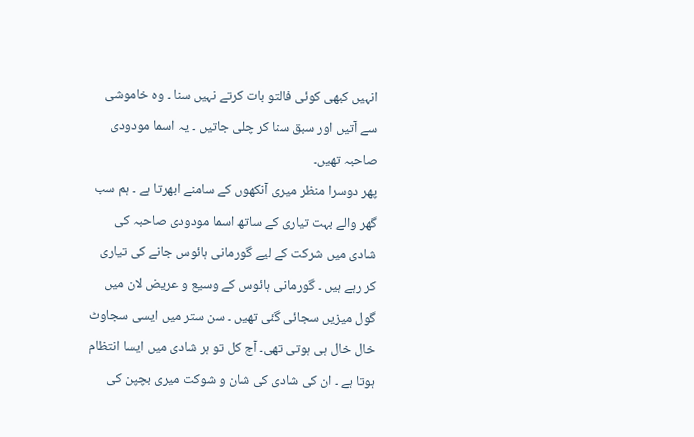انہیں کبھی کوئی فالتو بات کرتے نہیں سنا ۔ وہ خاموشی سے آتیں اور سبق سنا کر چلی جاتیں ۔ یہ اسما مودودی صاحبہ تھیں۔
پھر دوسرا منظر میری آنکھوں کے سامنے ابھرتا ہے ۔ ہم سب گھر والے بہت تیاری کے ساتھ اسما مودودی صاحبہ کی شادی میں شرکت کے لیے گورمانی ہائوس جانے کی تیاری کر رہے ہیں ۔ گورمانی ہائوس کے وسیع و عریض لان میں گول میزیں سجائی گئی تھیں ۔ سن ستر میں ایسی سجاوٹ خال خال ہی ہوتی تھی۔ آج کل تو ہر شادی میں ایسا انتظام ہوتا ہے ۔ ان کی شادی کی شان و شوکت میری بچپن کی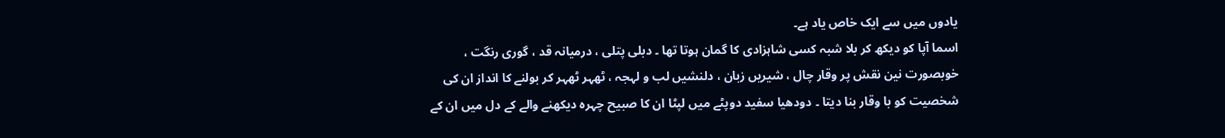یادوں میں سے ایک خاص یاد ہے۔
اسما آپا کو دیکھ کر بلا شبہ کسی شاہزادی کا گمان ہوتا تھا ۔ دبلی پتلی ، درمیانہ قد ، گوری رنگت ، خوبصورت نین نقش پر وقار چال ، شیریں زبان ، دلنشیں لب و لہجہ ، ٹھہر ٹھہر کر بولنے کا انداز ان کی شخصیت کو با وقار بنا دیتا ۔ دودھیا سفید دوپٹے میں لپٹا ان کا صبیح چہرہ دیکھنے والے کے دل میں ان کے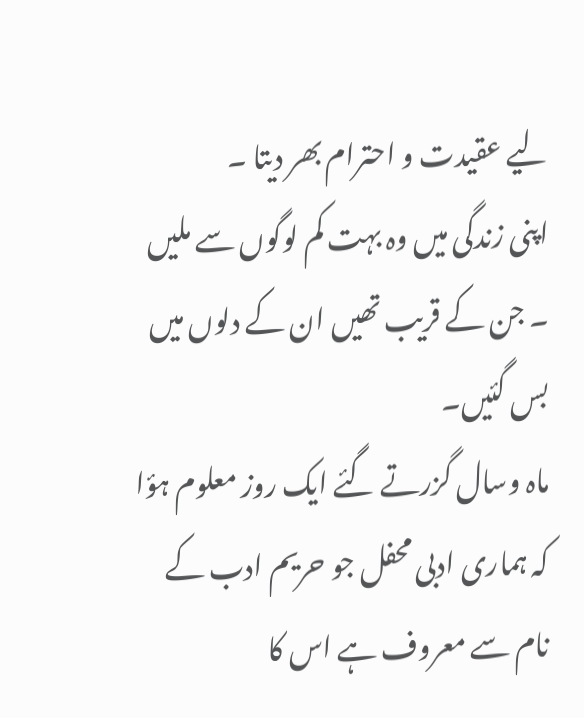لیے عقیدت و احترام بھر دیتا ۔
اپنی زندگی میں وہ بہت کم لوگوں سے ملیں ۔ جن کے قریب تھیں ان کے دلوں میں بس گئیں۔
ماہ وسال گزرتے گئے ایک روز معلوم ہؤا کہ ہماری ادبی محفل جو حریم ادب کے نام سے معروف ہے اس کا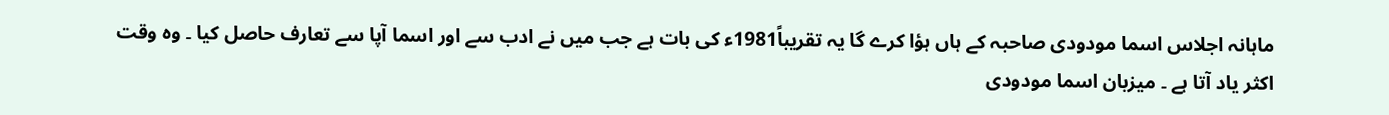ماہانہ اجلاس اسما مودودی صاحبہ کے ہاں ہؤا کرے گا یہ تقریباً1981ء کی بات ہے جب میں نے ادب سے اور اسما آپا سے تعارف حاصل کیا ۔ وہ وقت اکثر یاد آتا ہے ۔ میزبان اسما مودودی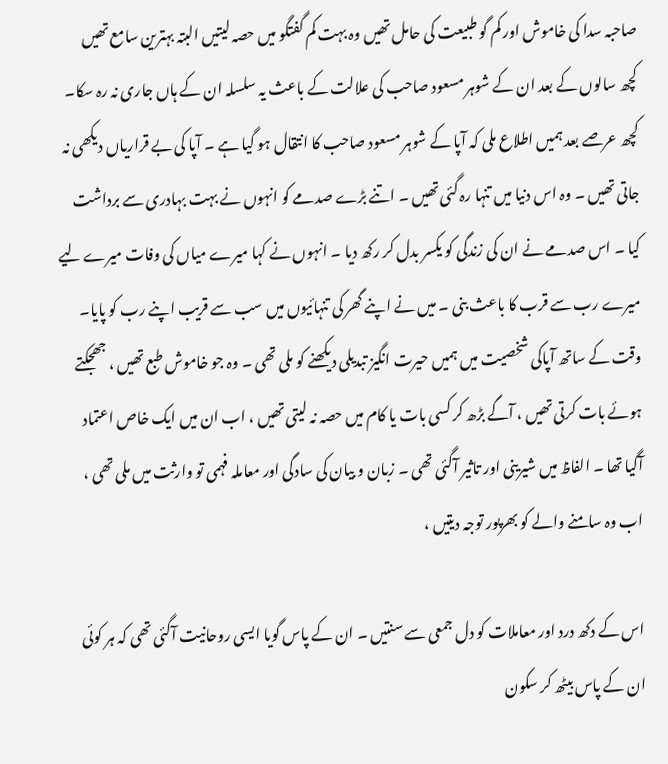صاحبہ سدا کی خاموش اور کم گو طبیعت کی حامل تھیں وہ بہت کم گفتگو میں حصہ لیتیں البتہ بہترین سامع تھیں کچھ سالوں کے بعد ان کے شوہر مسعود صاحب کی علالت کے باعث یہ سلسلہ ان کے ہاں جاری نہ رہ سکا۔
کچھ عرصے بعد ہمیں اطلاع ملی کہ آپا کے شوہر مسعود صاحب کا انتقال ہو گیا ہے ۔ آپا کی بے قراریاں دیکھی نہ جاتی تھیں ۔ وہ اس دنیا میں تنہا رہ گئی تھیں ۔ اتنے بڑے صدمے کو انہوں نے بہت بہادری سے برداشت کیا ۔ اس صدمے نے ان کی زندگی کو یکسر بدل کر رکھ دیا ۔ انہوں نے کہا میرے میاں کی وفات میرے لیے میرے رب سے قرب کا باعث بنی ۔ میں نے اپنے گھر کی تنہائیوں میں سب سے قریب اپنے رب کو پایا۔
وقت کے ساتھ آپاکی شخصیت میں ہمیں حیرت انگیز تبدیلی دیکھنے کو ملی تھی ۔ وہ جو خاموش طبع تھیں ، جھجکتے ہوئے بات کرتی تھیں ، آگے بڑھ کر کسی بات یا کام میں حصہ نہ لیتی تھیں ، اب ان میں ایک خاص اعتماد آگیا تھا ۔ الفاظ میں شیرینی اور تاثیر آگئی تھی ۔ زبان و بیان کی سادگی اور معاملہ فہمی تو وارثت میں ملی تھی ، اب وہ سامنے والے کو بھرپور توجہ دیتیں ،

اس کے دکھ درد اور معاملات کو دل جمعی سے سنتیں ۔ ان کے پاس گویا ایسی روحانیت آگئی تھی کہ ہر کوئی ان کے پاس بیٹھ کر سکون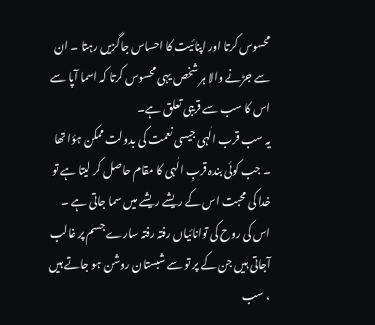محسوس کرتا اور اپنائیت کا احساس جاگزیں رہتا ۔ ان سے جڑنے والا ہر شخص یہی محسوس کرتا کہ اسما آپا سے اس کا سب سے قریبی تعلق ہے۔
یہ سب قرب الٰہی جیسی نعمت کی بدولت ممکن ہؤا تھا ۔ جب کوئی بندہ قربِ الٰہی کا مقام حاصل کر لیتا ہے تو خدا کی محبت اس کے ریشے ریشے میں سما جاتی ہے ۔ اس کی روح کی توانائیاں رفتہ رفتہ سارے جسم پر غالب آجاتی ہیں جن کے پر تو سے شبستان روشن ہو جاتے ہیں ، سب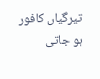تیرگیاں کافور ہو جاتی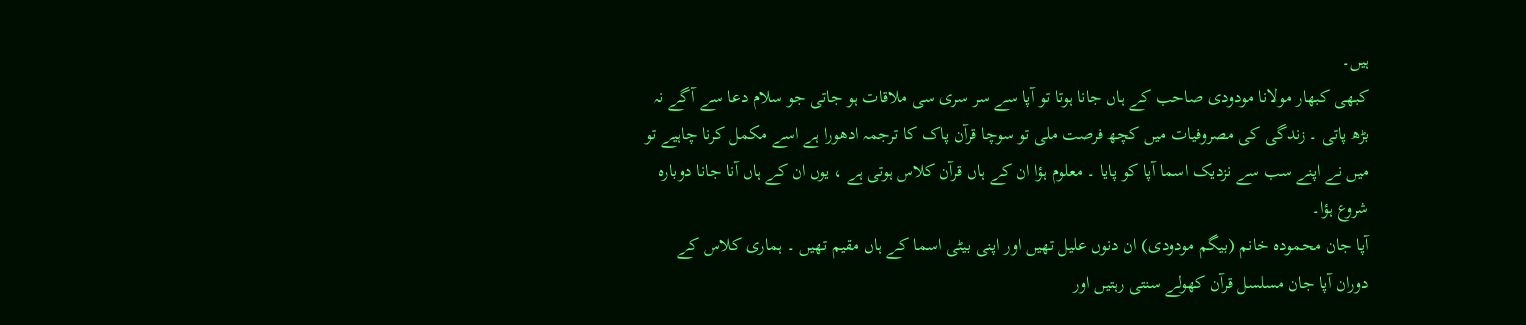ہیں۔
کبھی کبھار مولانا مودودی صاحب کے ہاں جانا ہوتا تو آپا سے سر سری سی ملاقات ہو جاتی جو سلام دعا سے آگے نہ بڑھ پاتی ۔ زندگی کی مصروفیات میں کچھ فرصت ملی تو سوچا قرآن پاک کا ترجمہ ادھورا ہے اسے مکمل کرنا چاہیے تو میں نے اپنے سب سے نزدیک اسما آپا کو پایا ۔ معلوم ہؤا ان کے ہاں قرآن کلاس ہوتی ہے ، یوں ان کے ہاں آنا جانا دوبارہ شروع ہؤا۔
آپا جان محمودہ خانم (بیگم مودودی) ان دنوں علیل تھیں اور اپنی بیٹی اسما کے ہاں مقیم تھیں ۔ ہماری کلاس کے دوران آپا جان مسلسل قرآن کھولے سنتی رہتیں اور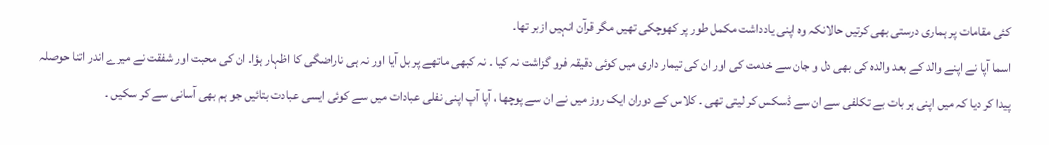کئی مقامات پر ہماری درستی بھی کرتیں حالانکہ وہ اپنی یادداشت مکمل طور پر کھوچکی تھیں مگر قرآن انہیں ازبر تھا۔
اسما آپا نے اپنے والد کے بعد والدہ کی بھی دل و جان سے خدمت کی اور ان کی تیمار داری میں کوئی دقیقہ فرو گزاشت نہ کیا ۔ نہ کبھی ماتھے پر بل آیا اور نہ ہی ناراضگی کا اظہار ہؤا۔ ان کی محبت اور شفقت نے میرے اندر اتنا حوصلہ پیدا کر دیا کہ میں اپنی ہر بات بے تکلفی سے ان سے ڈسکس کر لیتی تھی ۔ کلاس کے دوران ایک روز میں نے ان سے پوچھا ، آپا آپ اپنی نفلی عبادات میں سے کوئی ایسی عبادت بتائیں جو ہم بھی آسانی سے کر سکیں ۔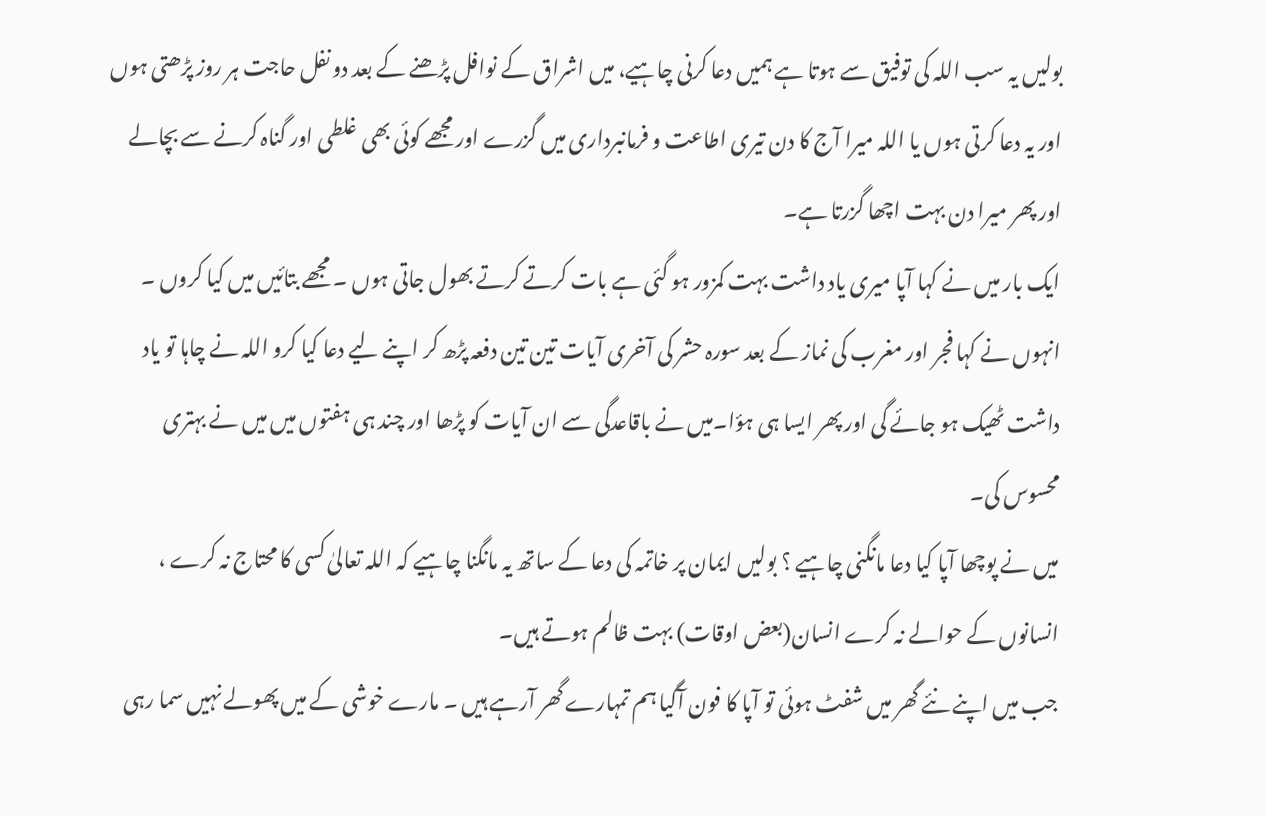بولیں یہ سب اللہ کی توفیق سے ہوتا ہے ہمیں دعا کرنی چاہیے، میں اشراق کے نوافل پڑھنے کے بعد دو نفل حاجت ہر روز پڑھتی ہوں اور یہ دعا کرتی ہوں یا اللہ میرا آج کا دن تیری اطاعت و فرمانبرداری میں گزرے اور مجھے کوئی بھی غلطی اور گناہ کرنے سے بچالے اور پھر میرا دن بہت اچھا گزرتا ہے۔
ایک بار میں نے کہا آپا میری یاد داشت بہت کمزور ہو گئی ہے بات کرتے کرتے بھول جاتی ہوں ۔ مجھے بتائیں میں کیا کروں ۔ انہوں نے کہا فجر اور مغرب کی نماز کے بعد سورہ حشر کی آخری آیات تین تین دفعہ پڑھ کر اپنے لیے دعا کیا کرو اللہ نے چاہا تو یاد داشت ٹھیک ہو جائے گی اور پھر ایسا ہی ہؤا۔میں نے باقاعدگی سے ان آیات کو پڑھا اور چند ہی ہفتوں میں میں نے بہتری محسوس کی۔
میں نے پوچھا آپا کیا دعا مانگنی چاہیے ؟ بولیں ایمان پر خاتمہ کی دعا کے ساتھ یہ مانگنا چاہیے کہ اللہ تعالیٰ کسی کا محتاج نہ کرے ، انسانوں کے حوالے نہ کرے انسان(بعض اوقات) بہت ظالم ہوتے ہیں۔
جب میں اپنے نئے گھر میں شفٹ ہوئی تو آپا کا فون آگیا ہم تمہارے گھر آرہے ہیں ۔ مارے خوشی کے میں پھولے نہیں سما رہی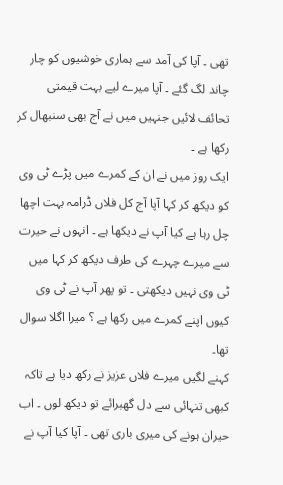تھی ۔ آپا کی آمد سے ہماری خوشیوں کو چار چاند لگ گئے ۔ آپا میرے لیے بہت قیمتی تحائف لائیں جنہیں میں نے آج بھی سنبھال کر رکھا ہے ۔
ایک روز میں نے ان کے کمرے میں پڑے ٹی وی کو دیکھ کر کہا آپا آج کل فلاں ڈرامہ بہت اچھا چل رہا ہے کیا آپ نے دیکھا ہے ۔ انہوں نے حیرت سے میرے چہرے کی طرف دیکھ کر کہا میں ٹی وی نہیں دیکھتی ۔ تو پھر آپ نے ٹی وی کیوں اپنے کمرے میں رکھا ہے ؟ میرا اگلا سوال تھا۔
کہنے لگیں میرے فلاں عزیز نے رکھ دیا ہے تاکہ کبھی تنہائی سے دل گھبرائے تو دیکھ لوں ۔ اب حیران ہونے کی میری باری تھی ۔ آپا کیا آپ نے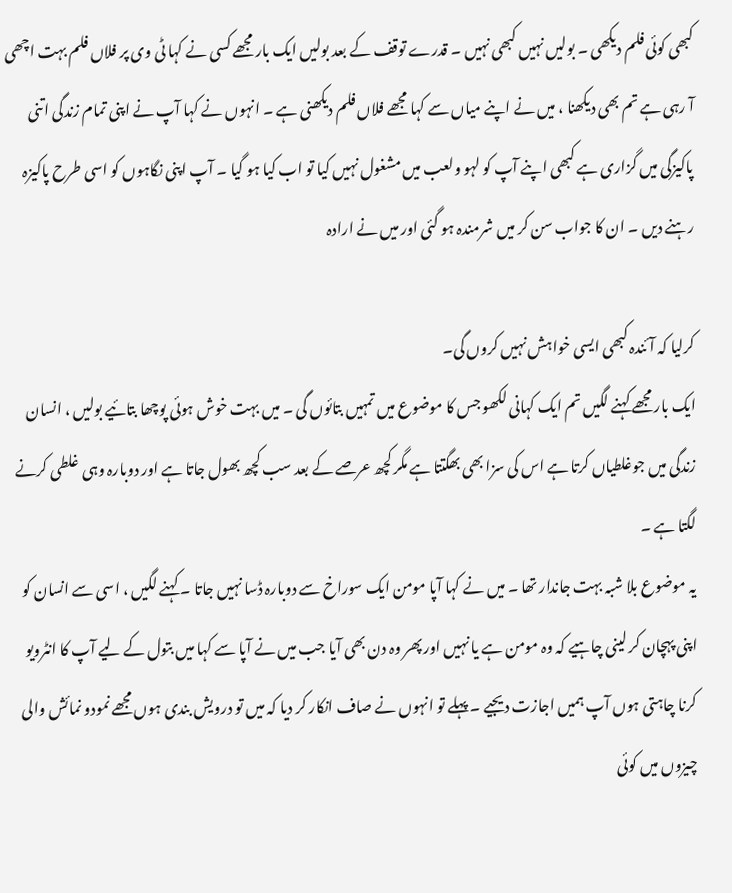کبھی کوئی فلم دیکھی ۔ بولیں نہیں کبھی نہیں ۔ قدرے توقف کے بعد بولیں ایک بار مجھے کسی نے کہا ٹی وی پر فلاں فلم بہت اچھی آ رہی ہے تم بھی دیکھنا ، میں نے اپنے میاں سے کہا مجھے فلاں فلم دیکھنی ہے ۔ انہوں نے کہا آپ نے اپنی تمام زندگی اتنی پاکیزگی میں گزاری ہے کبھی اپنے آپ کو لہو ولعب میں مشغول نہیں کیا تو اب کیا ہو گیا ۔ آپ اپنی نگاہوں کو اسی طرح پاکیزہ رہنے دیں ۔ ان کا جواب سن کر میں شرمندہ ہو گئی اور میں نے ارادہ

کرلیا کہ آئندہ کبھی ایسی خواہش نہیں کروں گی۔
ایک بار مجھے کہنے لگیں تم ایک کہانی لکھو جس کا موضوع میں تمہیں بتائوں گی ۔ میں بہت خوش ہوئی پوچھا بتائیے بولیں ، انسان زندگی میں جوغلطیاں کرتا ہے اس کی سزا بھی بھگتتا ہے مگر کچھ عرصے کے بعد سب کچھ بھول جاتا ہے اور دوبارہ وہی غلطی کرنے لگتا ہے ۔
یہ موضوع بلا شبہ بہت جاندار تھا ۔ میں نے کہا آپا مومن ایک سوراخ سے دوبارہ ڈسا نہیں جاتا ۔ کہنے لگیں ، اسی سے انسان کو اپنی پہچان کر لینی چاہیے کہ وہ مومن ہے یا نہیں اور پھر وہ دن بھی آیا جب میں نے آپا سے کہا میں بتول کے لیے آپ کا انٹرویو کرنا چاہتی ہوں آپ ہمیں اجازت دیجیے ۔ پہلے تو انہوں نے صاف انکار کر دیا کہ میں تو درویش بندی ہوں مجھے نمودو نمائش والی چیزوں میں کوئی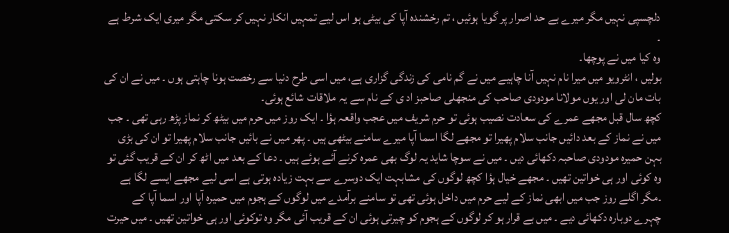دلچسپی نہیں مگر میرے بے حد اصرار پر گویا ہوئیں ، تم رخشندہ آپا کی بیٹی ہو اس لیے تمہیں انکار نہیں کر سکتی مگر میری ایک شرط ہے ۔
وہ کیا میں نے پوچھا۔
بولیں ، انٹرویو میں میرا نام نہیں آنا چاہیے میں نے گم نامی کی زندگی گزاری ہے، میں اسی طرح دنیا سے رخصت ہونا چاہتی ہوں ۔ میں نے ان کی بات مان لی اور یوں مولانا مودودی صاحب کی منجھلی صاحبز اد ی کے نام سے یہ ملاقات شائع ہوئی۔
کچھ سال قبل مجھے عمرے کی سعادت نصیب ہوئی تو حرم شریف میں عجب واقعہ ہؤا ۔ ایک روز میں حرم میں بیٹھ کر نماز پڑھ رہی تھی ۔ جب میں نے نماز کے بعد دائیں جانب سلام پھیرا تو مجھے لگا اسما آپا میرے سامنے بیٹھی ہیں ۔ پھر میں نے بائیں جانب سلام پھیرا تو ان کی بڑی بہن حمیرہ مودودی صاحبہ دکھائی دیں ۔ میں نے سوچا شاید یہ لوگ بھی عمرہ کرنے آئے ہوئے ہیں ۔ دعا کے بعد میں اٹھ کر ان کے قریب گئی تو وہ کوئی اور ہی خواتین تھیں ۔ مجھے خیال ہؤا کچھ لوگوں کی مشابہت ایک دوسرے سے بہت زیادہ ہوتی ہے اسی لیے مجھے ایسے لگا ہے ۔مگر اگلے روز جب میں ابھی نماز کے لیے حرم میں داخل ہوئی تھی تو سامنے برآمدے میں لوگوں کے ہجوم میں حمیرہ آپا اور اسما آپا کے چہرے دوبارہ دکھائی دیے ۔ میں بے قرار ہو کر لوگوں کے ہجوم کو چیرتی ہوئی ان کے قریب آئی مگر وہ توکوئی اور ہی خواتین تھیں ۔ میں حیرت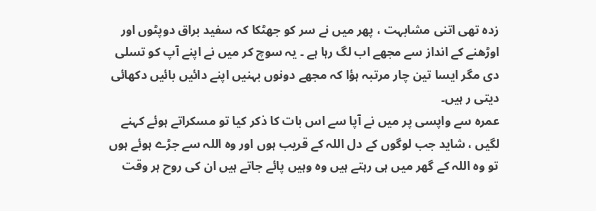زدہ تھی اتنی مشابہت ، پھر میں نے سر کو جھٹکا کہ سفید براق دوپٹوں اور اوڑھنے کے انداز سے مجھے اب لگ رہا ہے ۔ یہ سوچ کر میں نے اپنے آپ کو تسلی دی مگر ایسا تین چار مرتبہ ہؤا کہ مجھے دونوں بہنیں اپنے دائیں بائیں دکھائی دیتی ر ہیں۔
عمرہ سے واپسی پر میں نے آپا سے اس بات کا ذکر کیا تو مسکراتے ہوئے کہنے لگیں ، شاید جب لوگوں کے دل اللہ کے قریب ہوں اور وہ اللہ سے جڑے ہوئے ہوں تو وہ اللہ کے گھر میں ہی رہتے ہیں وہ وہیں پائے جاتے ہیں ان کی روح ہر وقت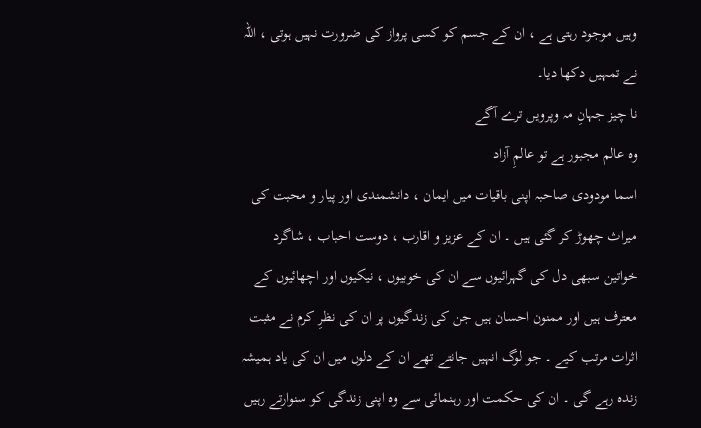وہیں موجود رہتی ہے ، ان کے جسم کو کسی پرواز کی ضرورت نہیں ہوتی ، اللہ نے تمہیں دکھا دیا۔
نا چیز جہانِ مہ وپرویں ترے آگے
وہ عالم مجبور ہے تو عالمِ آزاد
اسما مودودی صاحبہ اپنی باقیات میں ایمان ، دانشمندی اور پیار و محبت کی میراث چھوڑ کر گئی ہیں ۔ ان کے عزیز و اقارب ، دوست احباب ، شاگرد خواتین سبھی دل کی گہرائیوں سے ان کی خوبیوں ، نیکیوں اور اچھائیوں کے معترف ہیں اور ممنون احسان ہیں جن کی زندگیوں پر ان کی نظرِ کرم نے مثبت اثرات مرتب کیے ۔ جو لوگ انہیں جانتے تھے ان کے دلوں میں ان کی یاد ہمیشہ زندہ رہے گی ۔ ان کی حکمت اور رہنمائی سے وہ اپنی زندگی کو سنوارتے رہیں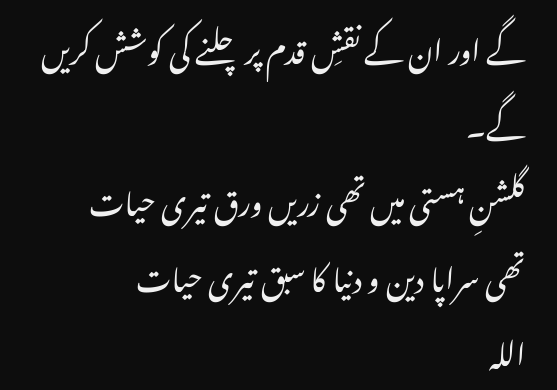گے اور ان کے نقشِ قدم پر چلنے کی کوشش کریں گے۔
گلشنِ ہستی میں تھی زریں ورق تیری حیات
تھی سراپا دین و دنیا کا سبق تیری حیات
اللہ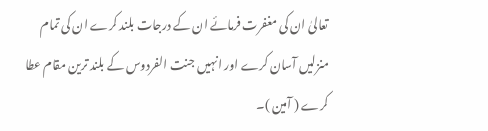تعالیٰ ان کی مغفرت فرمائے ان کے درجات بلند کرے ان کی تمام منزلیں آسان کرے اور انہیں جنت الفردوس کے بلند ترین مقام عطا کرے ( آمین )۔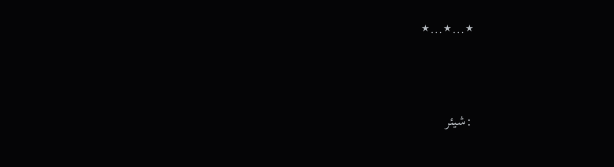٭…٭…٭



:شیئر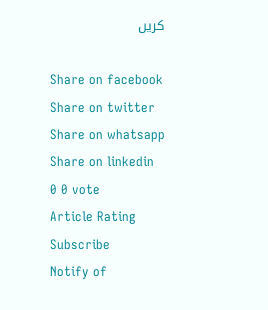کریں

Share on facebook
Share on twitter
Share on whatsapp
Share on linkedin
0 0 vote
Article Rating
Subscribe
Notify of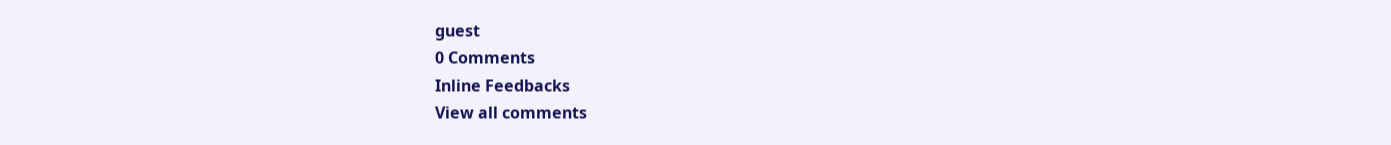guest
0 Comments
Inline Feedbacks
View all comments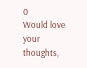0
Would love your thoughts,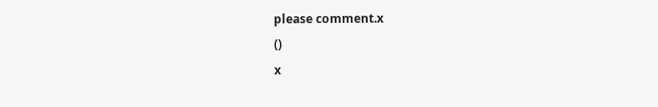please comment.x
()
x